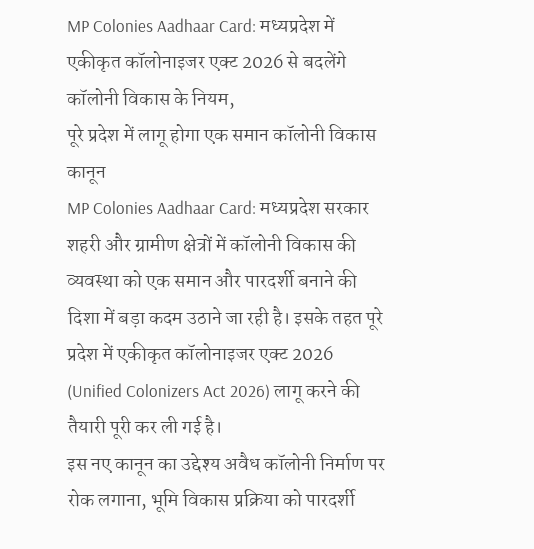MP Colonies Aadhaar Card: मध्यप्रदेश में एकीकृत कॉलोनाइजर एक्ट 2026 से बदलेंगे कॉलोनी विकास के नियम,
पूरे प्रदेश में लागू होगा एक समान कॉलोनी विकास कानून
MP Colonies Aadhaar Card: मध्यप्रदेश सरकार शहरी और ग्रामीण क्षेत्रों में कॉलोनी विकास की व्यवस्था को एक समान और पारदर्शी बनाने की दिशा में बड़ा कदम उठाने जा रही है। इसके तहत पूरे प्रदेश में एकीकृत कॉलोनाइजर एक्ट 2026 (Unified Colonizers Act 2026) लागू करने की तैयारी पूरी कर ली गई है।
इस नए कानून का उद्देश्य अवैध कॉलोनी निर्माण पर रोक लगाना, भूमि विकास प्रक्रिया को पारदर्शी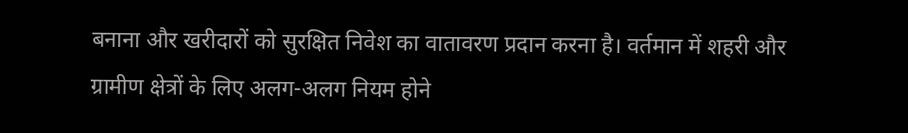बनाना और खरीदारों को सुरक्षित निवेश का वातावरण प्रदान करना है। वर्तमान में शहरी और ग्रामीण क्षेत्रों के लिए अलग-अलग नियम होने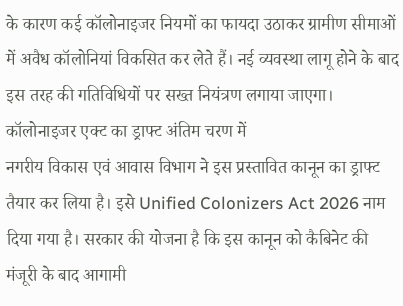के कारण कई कॉलोनाइजर नियमों का फायदा उठाकर ग्रामीण सीमाओं में अवैध कॉलोनियां विकसित कर लेते हैं। नई व्यवस्था लागू होने के बाद इस तरह की गतिविधियों पर सख्त नियंत्रण लगाया जाएगा।
कॉलोनाइजर एक्ट का ड्राफ्ट अंतिम चरण में
नगरीय विकास एवं आवास विभाग ने इस प्रस्तावित कानून का ड्राफ्ट तैयार कर लिया है। इसे Unified Colonizers Act 2026 नाम दिया गया है। सरकार की योजना है कि इस कानून को कैबिनेट की मंजूरी के बाद आगामी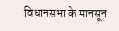विधानसभा के मानसून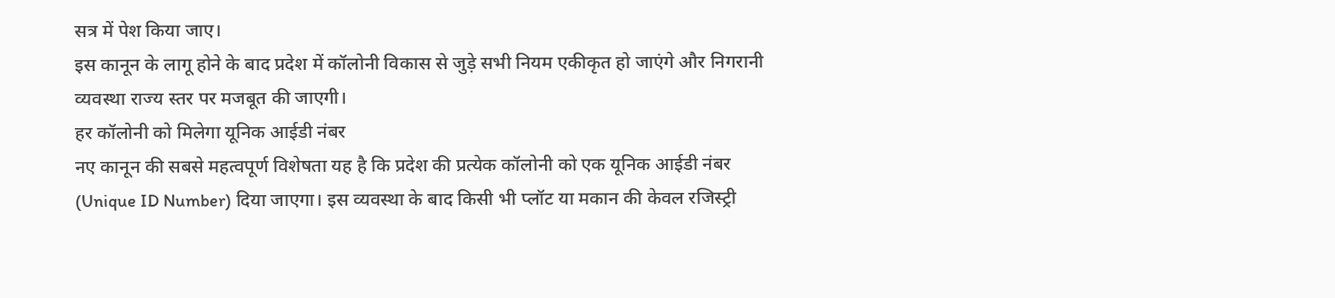सत्र में पेश किया जाए।
इस कानून के लागू होने के बाद प्रदेश में कॉलोनी विकास से जुड़े सभी नियम एकीकृत हो जाएंगे और निगरानी व्यवस्था राज्य स्तर पर मजबूत की जाएगी।
हर कॉलोनी को मिलेगा यूनिक आईडी नंबर
नए कानून की सबसे महत्वपूर्ण विशेषता यह है कि प्रदेश की प्रत्येक कॉलोनी को एक यूनिक आईडी नंबर (Unique ID Number) दिया जाएगा। इस व्यवस्था के बाद किसी भी प्लॉट या मकान की केवल रजिस्ट्री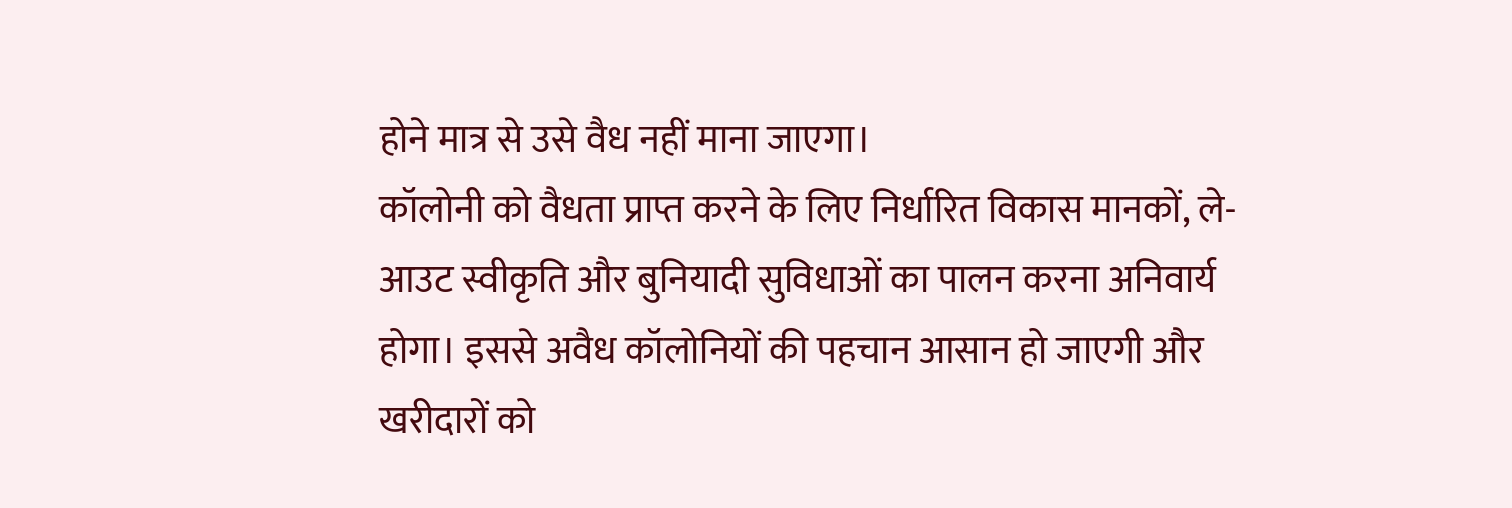होने मात्र से उसे वैध नहीं माना जाएगा।
कॉलोनी को वैधता प्राप्त करने के लिए निर्धारित विकास मानकों, ले-आउट स्वीकृति और बुनियादी सुविधाओं का पालन करना अनिवार्य होगा। इससे अवैध कॉलोनियों की पहचान आसान हो जाएगी और खरीदारों को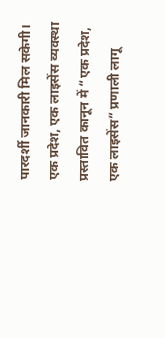पारदर्शी जानकारी मिल सकेगी।
एक प्रदेश, एक लाइसेंस व्यवस्था
प्रस्तावित कानून में “एक प्रदेश, एक लाइसेंस” प्रणाली लागू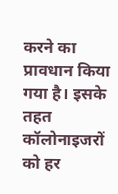करने का प्रावधान किया गया है। इसके तहत कॉलोनाइजरों को हर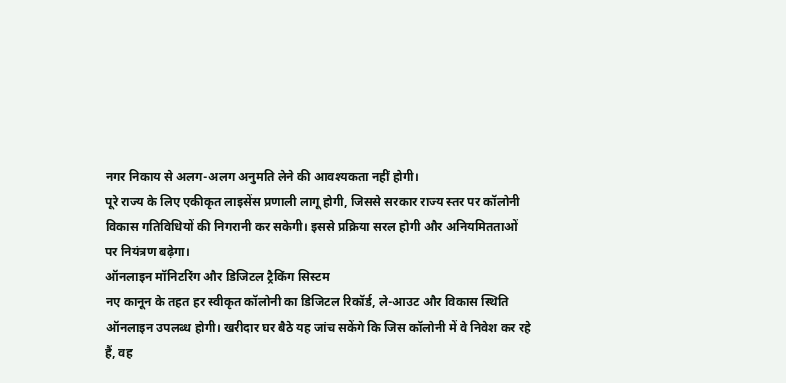नगर निकाय से अलग-अलग अनुमति लेने की आवश्यकता नहीं होगी।
पूरे राज्य के लिए एकीकृत लाइसेंस प्रणाली लागू होगी, जिससे सरकार राज्य स्तर पर कॉलोनी विकास गतिविधियों की निगरानी कर सकेगी। इससे प्रक्रिया सरल होगी और अनियमितताओं पर नियंत्रण बढ़ेगा।
ऑनलाइन मॉनिटरिंग और डिजिटल ट्रैकिंग सिस्टम
नए कानून के तहत हर स्वीकृत कॉलोनी का डिजिटल रिकॉर्ड, ले-आउट और विकास स्थिति ऑनलाइन उपलब्ध होगी। खरीदार घर बैठे यह जांच सकेंगे कि जिस कॉलोनी में वे निवेश कर रहे हैं, वह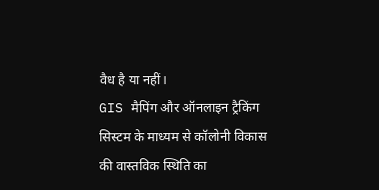वैध है या नहीं।
GIS मैपिंग और ऑनलाइन ट्रैकिंग सिस्टम के माध्यम से कॉलोनी विकास की वास्तविक स्थिति का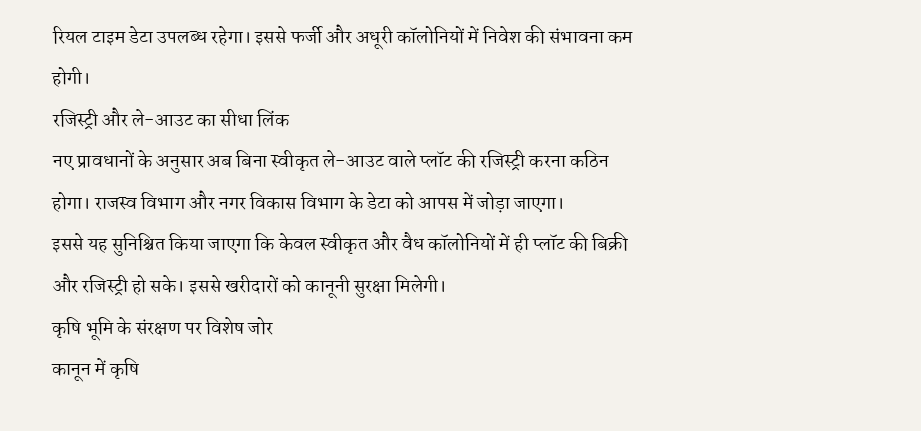रियल टाइम डेटा उपलब्ध रहेगा। इससे फर्जी और अधूरी कॉलोनियों में निवेश की संभावना कम होगी।
रजिस्ट्री और ले-आउट का सीधा लिंक
नए प्रावधानों के अनुसार अब बिना स्वीकृत ले-आउट वाले प्लॉट की रजिस्ट्री करना कठिन होगा। राजस्व विभाग और नगर विकास विभाग के डेटा को आपस में जोड़ा जाएगा।
इससे यह सुनिश्चित किया जाएगा कि केवल स्वीकृत और वैध कॉलोनियों में ही प्लॉट की बिक्री और रजिस्ट्री हो सके। इससे खरीदारों को कानूनी सुरक्षा मिलेगी।
कृषि भूमि के संरक्षण पर विशेष जोर
कानून में कृषि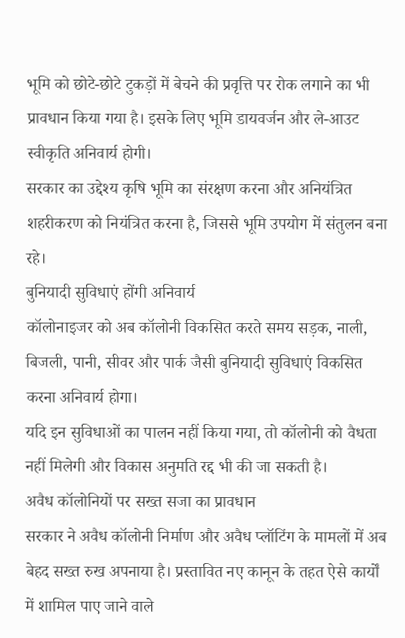भूमि को छोटे-छोटे टुकड़ों में बेचने की प्रवृत्ति पर रोक लगाने का भी प्रावधान किया गया है। इसके लिए भूमि डायवर्जन और ले-आउट स्वीकृति अनिवार्य होगी।
सरकार का उद्देश्य कृषि भूमि का संरक्षण करना और अनियंत्रित शहरीकरण को नियंत्रित करना है, जिससे भूमि उपयोग में संतुलन बना रहे।
बुनियादी सुविधाएं होंगी अनिवार्य
कॉलोनाइजर को अब कॉलोनी विकसित करते समय सड़क, नाली, बिजली, पानी, सीवर और पार्क जैसी बुनियादी सुविधाएं विकसित करना अनिवार्य होगा।
यदि इन सुविधाओं का पालन नहीं किया गया, तो कॉलोनी को वैधता नहीं मिलेगी और विकास अनुमति रद्द भी की जा सकती है।
अवैध कॉलोनियों पर सख्त सजा का प्रावधान
सरकार ने अवैध कॉलोनी निर्माण और अवैध प्लॉटिंग के मामलों में अब बेहद सख्त रुख अपनाया है। प्रस्तावित नए कानून के तहत ऐसे कार्यों में शामिल पाए जाने वाले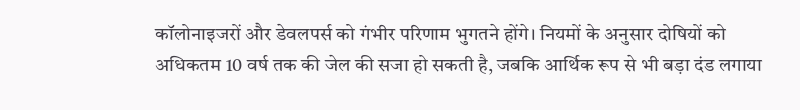कॉलोनाइजरों और डेवलपर्स को गंभीर परिणाम भुगतने होंगे। नियमों के अनुसार दोषियों को अधिकतम 10 वर्ष तक की जेल की सजा हो सकती है, जबकि आर्थिक रूप से भी बड़ा दंड लगाया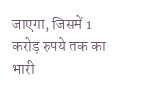जाएगा, जिसमें 1 करोड़ रुपये तक का भारी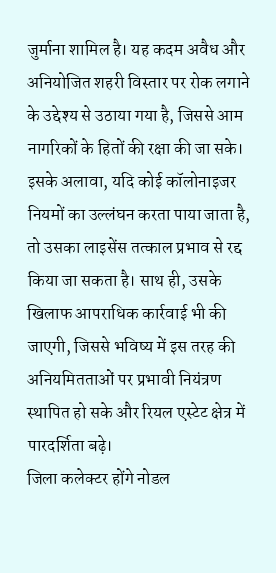जुर्माना शामिल है। यह कदम अवैध और अनियोजित शहरी विस्तार पर रोक लगाने के उद्देश्य से उठाया गया है, जिससे आम नागरिकों के हितों की रक्षा की जा सके।
इसके अलावा, यदि कोई कॉलोनाइजर नियमों का उल्लंघन करता पाया जाता है, तो उसका लाइसेंस तत्काल प्रभाव से रद्द किया जा सकता है। साथ ही, उसके खिलाफ आपराधिक कार्रवाई भी की जाएगी, जिससे भविष्य में इस तरह की अनियमितताओं पर प्रभावी नियंत्रण स्थापित हो सके और रियल एस्टेट क्षेत्र में पारदर्शिता बढ़े।
जिला कलेक्टर होंगे नोडल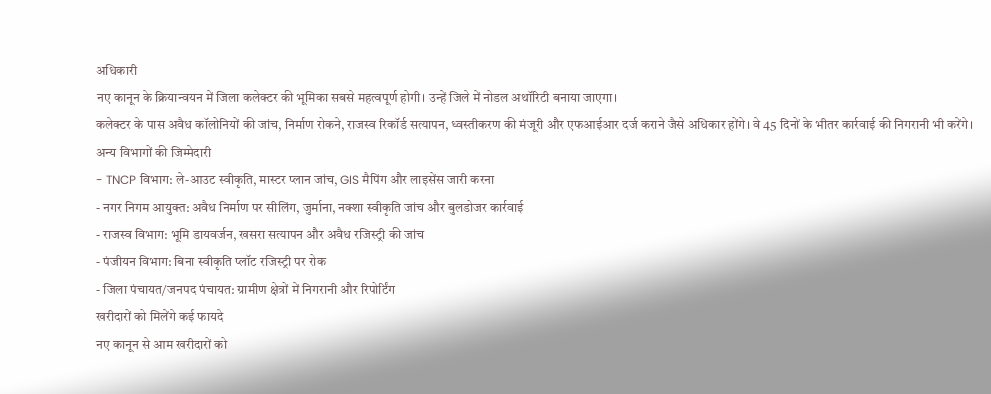अधिकारी
नए कानून के क्रियान्वयन में जिला कलेक्टर की भूमिका सबसे महत्वपूर्ण होगी। उन्हें जिले में नोडल अथॉरिटी बनाया जाएगा।
कलेक्टर के पास अवैध कॉलोनियों की जांच, निर्माण रोकने, राजस्व रिकॉर्ड सत्यापन, ध्वस्तीकरण की मंजूरी और एफआईआर दर्ज कराने जैसे अधिकार होंगे। वे 45 दिनों के भीतर कार्रवाई की निगरानी भी करेंगे।
अन्य विभागों की जिम्मेदारी
- TNCP विभाग: ले-आउट स्वीकृति, मास्टर प्लान जांच, GIS मैपिंग और लाइसेंस जारी करना
- नगर निगम आयुक्त: अवैध निर्माण पर सीलिंग, जुर्माना, नक्शा स्वीकृति जांच और बुलडोजर कार्रवाई
- राजस्व विभाग: भूमि डायवर्जन, खसरा सत्यापन और अवैध रजिस्ट्री की जांच
- पंजीयन विभाग: बिना स्वीकृति प्लॉट रजिस्ट्री पर रोक
- जिला पंचायत/जनपद पंचायत: ग्रामीण क्षेत्रों में निगरानी और रिपोर्टिंग
खरीदारों को मिलेंगे कई फायदे
नए कानून से आम खरीदारों को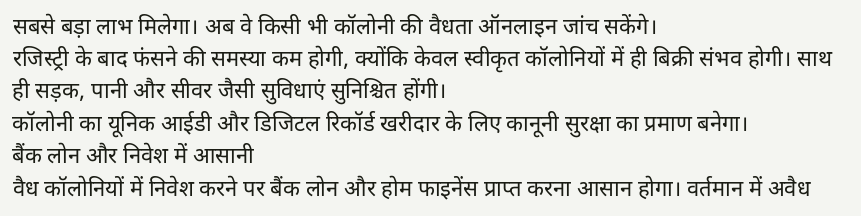सबसे बड़ा लाभ मिलेगा। अब वे किसी भी कॉलोनी की वैधता ऑनलाइन जांच सकेंगे।
रजिस्ट्री के बाद फंसने की समस्या कम होगी, क्योंकि केवल स्वीकृत कॉलोनियों में ही बिक्री संभव होगी। साथ ही सड़क, पानी और सीवर जैसी सुविधाएं सुनिश्चित होंगी।
कॉलोनी का यूनिक आईडी और डिजिटल रिकॉर्ड खरीदार के लिए कानूनी सुरक्षा का प्रमाण बनेगा।
बैंक लोन और निवेश में आसानी
वैध कॉलोनियों में निवेश करने पर बैंक लोन और होम फाइनेंस प्राप्त करना आसान होगा। वर्तमान में अवैध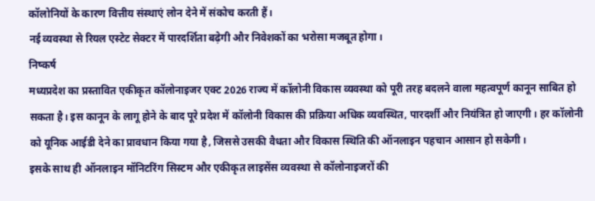कॉलोनियों के कारण वित्तीय संस्थाएं लोन देने में संकोच करती हैं।
नई व्यवस्था से रियल एस्टेट सेक्टर में पारदर्शिता बढ़ेगी और निवेशकों का भरोसा मजबूत होगा।
निष्कर्ष
मध्यप्रदेश का प्रस्तावित एकीकृत कॉलोनाइजर एक्ट 2026 राज्य में कॉलोनी विकास व्यवस्था को पूरी तरह बदलने वाला महत्वपूर्ण कानून साबित हो सकता है। इस कानून के लागू होने के बाद पूरे प्रदेश में कॉलोनी विकास की प्रक्रिया अधिक व्यवस्थित, पारदर्शी और नियंत्रित हो जाएगी। हर कॉलोनी को यूनिक आईडी देने का प्रावधान किया गया है, जिससे उसकी वैधता और विकास स्थिति की ऑनलाइन पहचान आसान हो सकेगी।
इसके साथ ही ऑनलाइन मॉनिटरिंग सिस्टम और एकीकृत लाइसेंस व्यवस्था से कॉलोनाइजरों की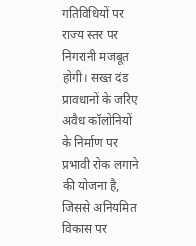गतिविधियों पर राज्य स्तर पर निगरानी मजबूत होगी। सख्त दंड प्रावधानों के जरिए अवैध कॉलोनियों के निर्माण पर प्रभावी रोक लगाने की योजना है, जिससे अनियमित विकास पर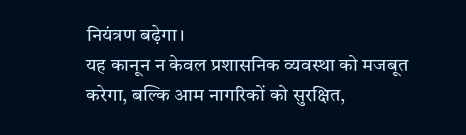नियंत्रण बढ़ेगा।
यह कानून न केवल प्रशासनिक व्यवस्था को मजबूत करेगा, बल्कि आम नागरिकों को सुरक्षित,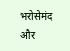भरोसेमंद और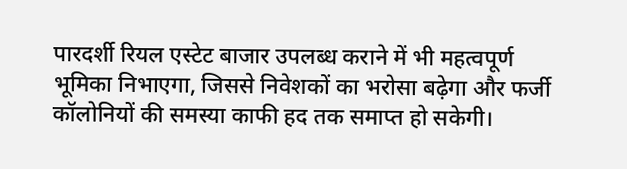पारदर्शी रियल एस्टेट बाजार उपलब्ध कराने में भी महत्वपूर्ण भूमिका निभाएगा, जिससे निवेशकों का भरोसा बढ़ेगा और फर्जी कॉलोनियों की समस्या काफी हद तक समाप्त हो सकेगी।